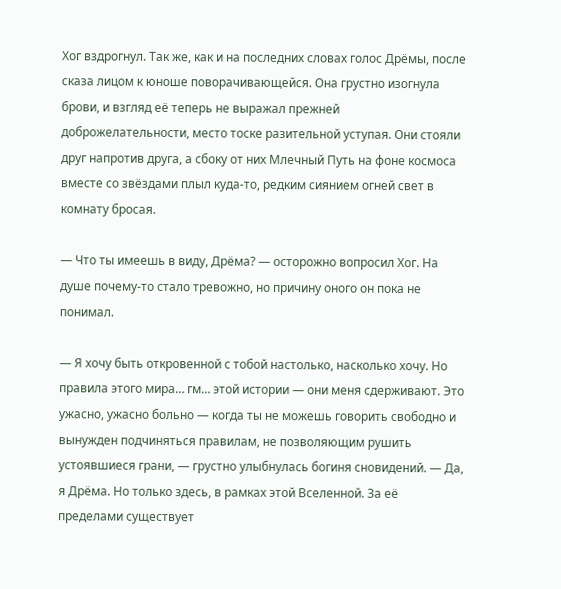Хог вздрогнул. Так же, как и на последних словах голос Дрёмы, после сказа лицом к юноше поворачивающейся. Она грустно изогнула брови, и взгляд её теперь не выражал прежней доброжелательности, место тоске разительной уступая. Они стояли друг напротив друга, а сбоку от них Млечный Путь на фоне космоса вместе со звёздами плыл куда-то, редким сиянием огней свет в комнату бросая.

— Что ты имеешь в виду, Дрёма? — осторожно вопросил Хог. На душе почему-то стало тревожно, но причину оного он пока не понимал.

— Я хочу быть откровенной с тобой настолько, насколько хочу. Но правила этого мира… гм… этой истории — они меня сдерживают. Это ужасно, ужасно больно — когда ты не можешь говорить свободно и вынужден подчиняться правилам, не позволяющим рушить устоявшиеся грани, — грустно улыбнулась богиня сновидений. — Да, я Дрёма. Но только здесь, в рамках этой Вселенной. За её пределами существует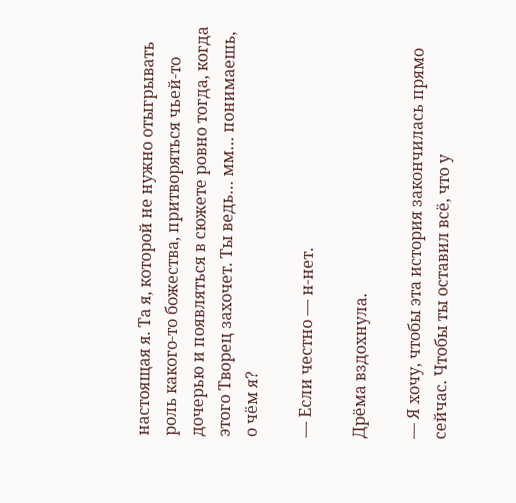настоящая я. Та я, которой не нужно отыгрывать роль какого-то божества, притворяться чьей-то дочерью и появляться в сюжете ровно тогда, когда этого Творец захочет. Ты ведь… мм… понимаешь, о чём я?

— Если честно — н-нет.

Дрёма вздохнула.

— Я хочу, чтобы эта история закончилась прямо сейчас. Чтобы ты оставил всё, что у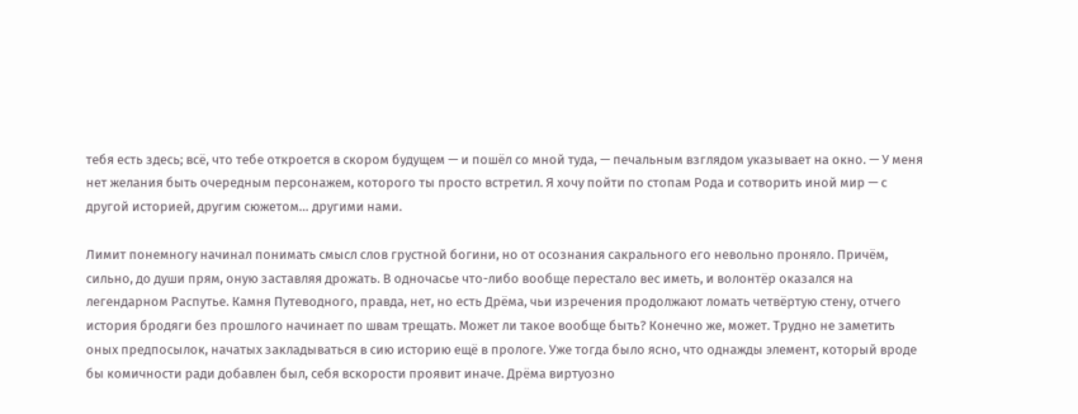тебя есть здесь; всё, что тебе откроется в скором будущем — и пошёл со мной туда, — печальным взглядом указывает на окно. — У меня нет желания быть очередным персонажем, которого ты просто встретил. Я хочу пойти по стопам Рода и сотворить иной мир — с другой историей, другим сюжетом… другими нами.

Лимит понемногу начинал понимать смысл слов грустной богини, но от осознания сакрального его невольно проняло. Причём, сильно, до души прям, оную заставляя дрожать. В одночасье что-либо вообще перестало вес иметь, и волонтёр оказался на легендарном Распутье. Камня Путеводного, правда, нет, но есть Дрёма, чьи изречения продолжают ломать четвёртую стену, отчего история бродяги без прошлого начинает по швам трещать. Может ли такое вообще быть? Конечно же, может. Трудно не заметить оных предпосылок, начатых закладываться в сию историю ещё в прологе. Уже тогда было ясно, что однажды элемент, который вроде бы комичности ради добавлен был, себя вскорости проявит иначе. Дрёма виртуозно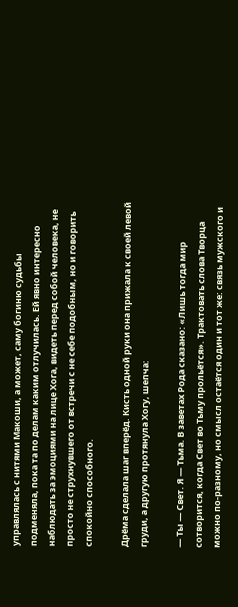управлялась с нитями Макоши, а может, саму богиню судьбы подменяла, пока та по делам каким отлучилась. Ей явно интересно наблюдать за эмоциями на лице Хога, видеть перед собой человека, не просто не струхнувшего от встречи с не себе подобным, но и говорить спокойно способного.

Дрёма сделала шаг вперёд. Кисть одной руки она прижала к своей левой груди, а другую протянула Хогу, шепча:

— Ты — Свет. Я — Тьма. В заветах Рода сказано: «Лишь тогда мир сотворится, когда Свет во Тьму прольётся». Трактовать слова Творца можно по-разному, но смысл остаётся один и тот же: связь мужского и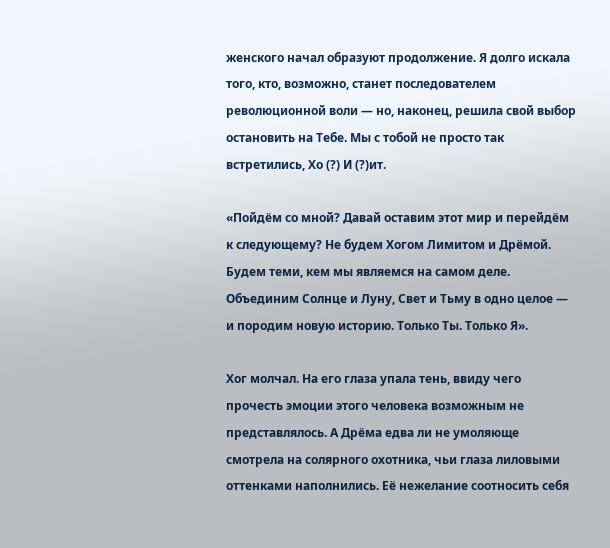женского начал образуют продолжение. Я долго искала того, кто, возможно, станет последователем революционной воли — но, наконец, решила свой выбор остановить на Тебе. Мы с тобой не просто так встретились, Хо (?) И (?)ит.

«Пойдём со мной? Давай оставим этот мир и перейдём к следующему? Не будем Хогом Лимитом и Дрёмой. Будем теми, кем мы являемся на самом деле. Объединим Солнце и Луну, Свет и Тьму в одно целое — и породим новую историю. Только Ты. Только Я».

Хог молчал. На его глаза упала тень, ввиду чего прочесть эмоции этого человека возможным не представлялось. А Дрёма едва ли не умоляюще смотрела на солярного охотника, чьи глаза лиловыми оттенками наполнились. Её нежелание соотносить себя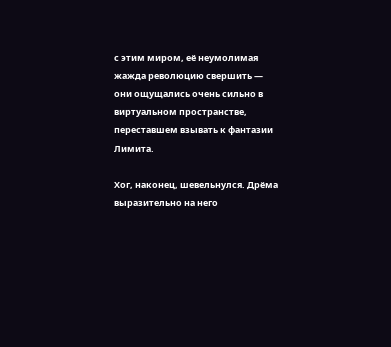с этим миром, её неумолимая жажда революцию свершить — они ощущались очень сильно в виртуальном пространстве, переставшем взывать к фантазии Лимита.

Хог, наконец, шевельнулся. Дрёма выразительно на него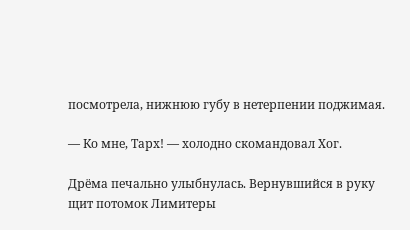посмотрела, нижнюю губу в нетерпении поджимая.

— Ко мне, Тарх! — холодно скомандовал Хог.

Дрёма печально улыбнулась. Вернувшийся в руку щит потомок Лимитеры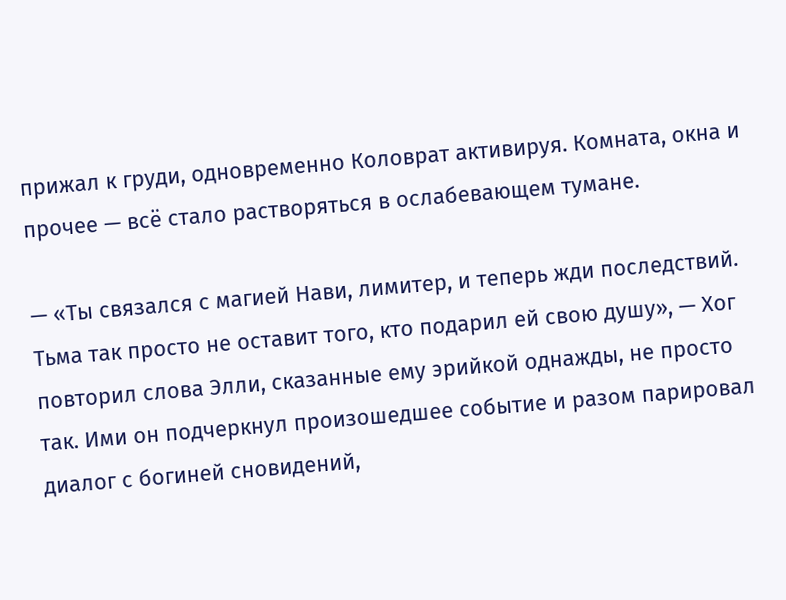прижал к груди, одновременно Коловрат активируя. Комната, окна и прочее — всё стало растворяться в ослабевающем тумане.

— «Ты связался с магией Нави, лимитер, и теперь жди последствий. Тьма так просто не оставит того, кто подарил ей свою душу», — Хог повторил слова Элли, сказанные ему эрийкой однажды, не просто так. Ими он подчеркнул произошедшее событие и разом парировал диалог с богиней сновидений,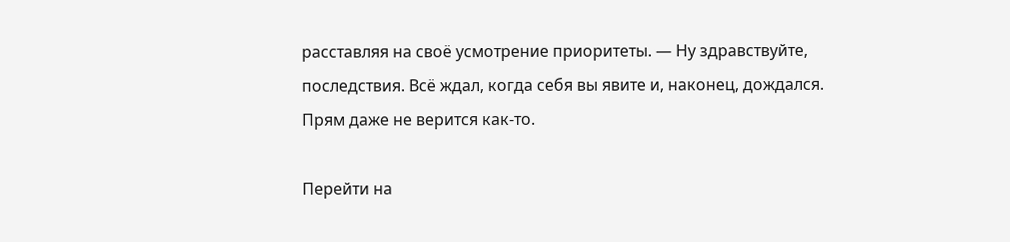расставляя на своё усмотрение приоритеты. — Ну здравствуйте, последствия. Всё ждал, когда себя вы явите и, наконец, дождался. Прям даже не верится как-то.

Перейти на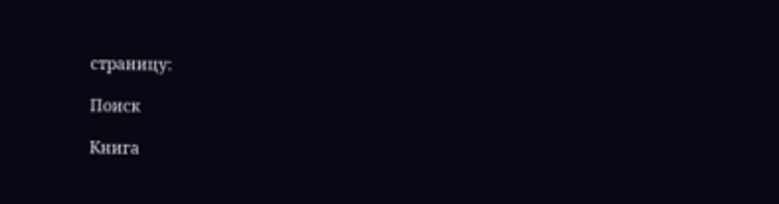страницу:

Поиск

Книга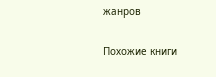жанров

Похожие книги